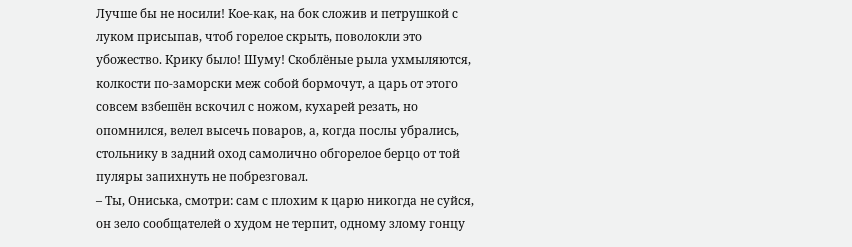Лучше бы не носили! Кое-как, на бок сложив и петрушкой с луком присыпав, чтоб горелое скрыть, поволокли это убожество. Крику было! Шуму! Скоблёные рыла ухмыляются, колкости по-заморски меж собой бормочут, а царь от этого совсем взбешён вскочил с ножом, кухарей резать, но опомнился, велел высечь поваров, а, когда послы убрались, стольнику в задний оход самолично обгорелое берцо от той пуляры запихнуть не побрезговал.
– Ты, Ониська, смотри: сам с плохим к царю никогда не суйся, он зело сообщателей о худом не терпит, одному злому гонцу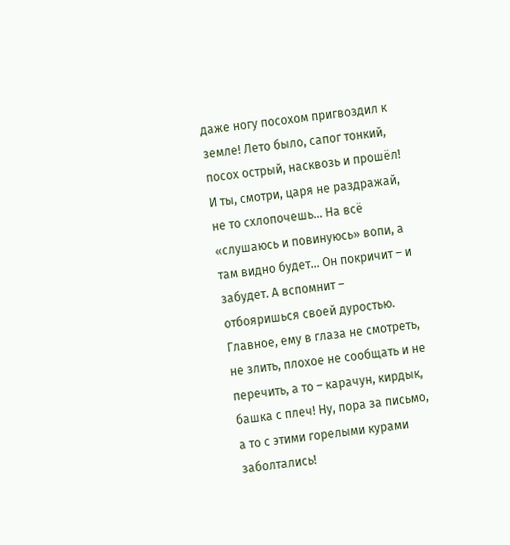даже ногу посохом пригвоздил к земле! Лето было, сапог тонкий, посох острый, насквозь и прошёл!
И ты, смотри, царя не раздражай, не то схлопочешь… На всё «слушаюсь и повинуюсь» вопи, а там видно будет… Он покричит – и забудет. А вспомнит – отбояришься своей дуростью. Главное, ему в глаза не смотреть, не злить, плохое не сообщать и не перечить, а то – карачун, кирдык, башка с плеч! Ну, пора за письмо, а то с этими горелыми курами заболтались!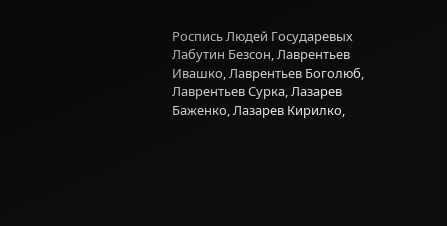Роспись Людей Государевых
Лабутин Безсон, Лаврентьев
Ивашко, Лаврентьев Боголюб,
Лаврентьев Сурка, Лазарев
Баженко, Лазарев Кирилко,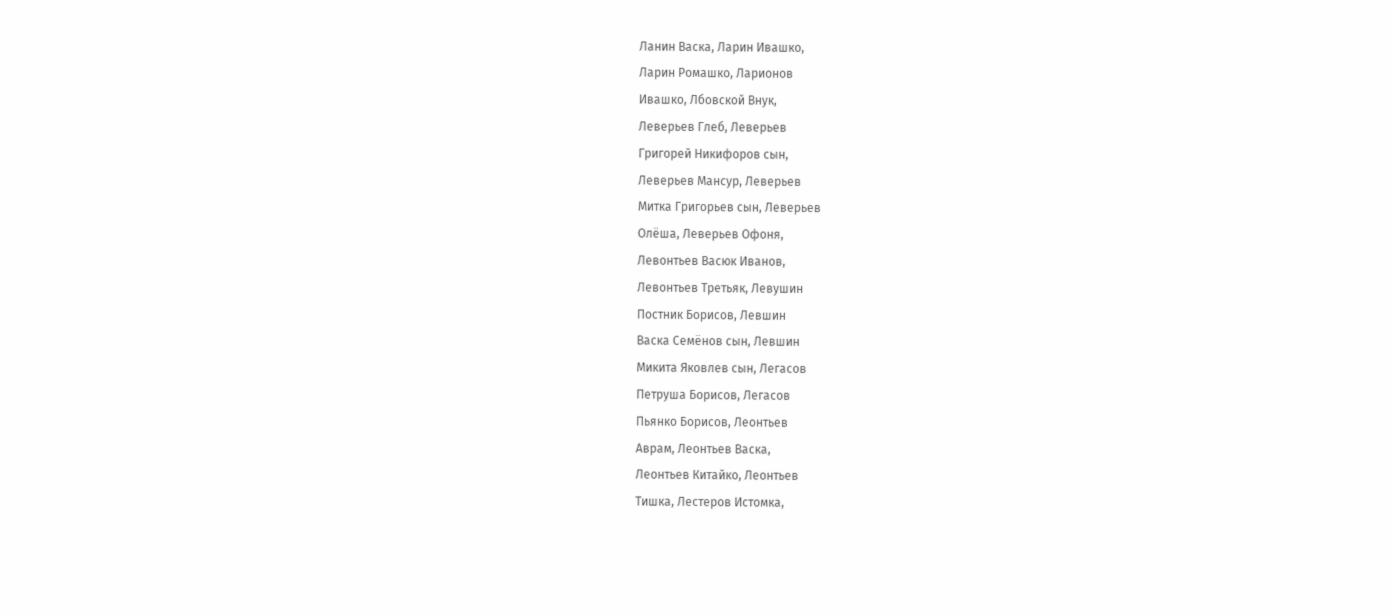Ланин Васка, Ларин Ивашко,
Ларин Ромашко, Ларионов
Ивашко, Лбовской Внук,
Леверьев Глеб, Леверьев
Григорей Никифоров сын,
Леверьев Мансур, Леверьев
Митка Григорьев сын, Леверьев
Олёша, Леверьев Офоня,
Левонтьев Васюк Иванов,
Левонтьев Третьяк, Левушин
Постник Борисов, Левшин
Васка Семёнов сын, Левшин
Микита Яковлев сын, Легасов
Петруша Борисов, Легасов
Пьянко Борисов, Леонтьев
Аврам, Леонтьев Васка,
Леонтьев Китайко, Леонтьев
Тишка, Лестеров Истомка,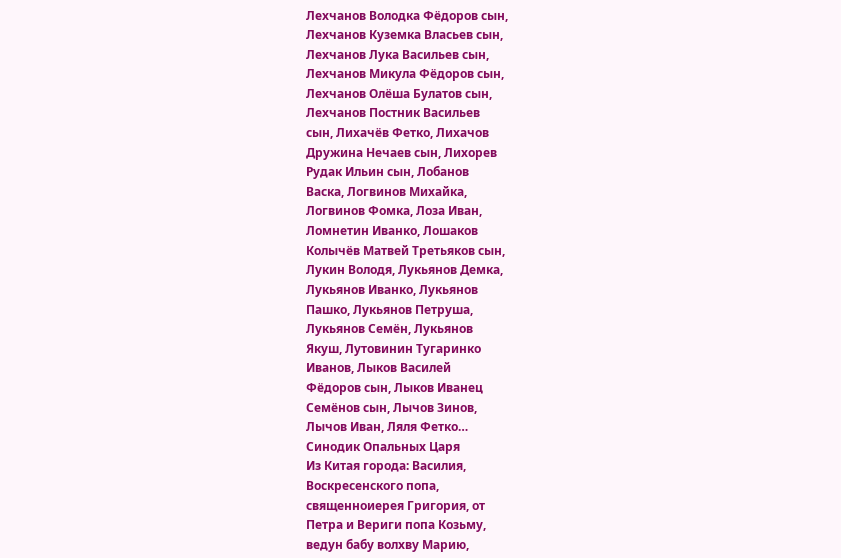Лехчанов Володка Фёдоров сын,
Лехчанов Куземка Власьев сын,
Лехчанов Лука Васильев сын,
Лехчанов Микула Фёдоров сын,
Лехчанов Олёша Булатов сын,
Лехчанов Постник Васильев
сын, Лихачёв Фетко, Лихачов
Дружина Нечаев сын, Лихорев
Рудак Ильин сын, Лобанов
Васка, Логвинов Михайка,
Логвинов Фомка, Лоза Иван,
Ломнетин Иванко, Лошаков
Колычёв Матвей Третьяков сын,
Лукин Володя, Лукьянов Демка,
Лукьянов Иванко, Лукьянов
Пашко, Лукьянов Петруша,
Лукьянов Семён, Лукьянов
Якуш, Лутовинин Тугаринко
Иванов, Лыков Василей
Фёдоров сын, Лыков Иванец
Семёнов сын, Лычов Зинов,
Лычов Иван, Ляля Фетко…
Синодик Опальных Царя
Из Китая города: Василия,
Воскресенского попа,
священноиерея Григория, от
Петра и Вериги попа Козьму,
ведун бабу волхву Марию,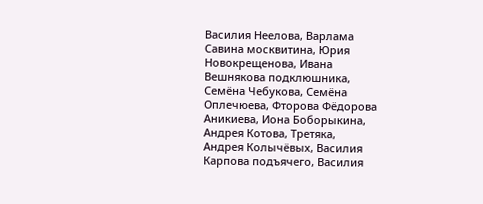Василия Неелова, Варлама
Савина москвитина, Юрия
Новокрещенова, Ивана
Вешнякова подклюшника,
Семёна Чебукова, Семёна
Оплечюева, Фторова Фёдорова
Аникиева, Иона Боборыкина,
Андрея Котова, Третяка,
Андрея Колычёвых, Василия
Карпова подъячего, Василия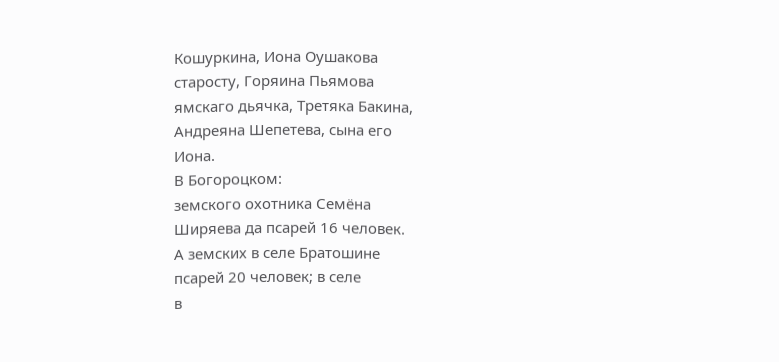Кошуркина, Иона Оушакова
старосту, Горяина Пьямова
ямскаго дьячка, Третяка Бакина,
Андреяна Шепетева, сына его
Иона.
В Богороцком:
земского охотника Семёна
Ширяева да псарей 16 человек.
А земских в селе Братошине
псарей 20 человек; в селе
в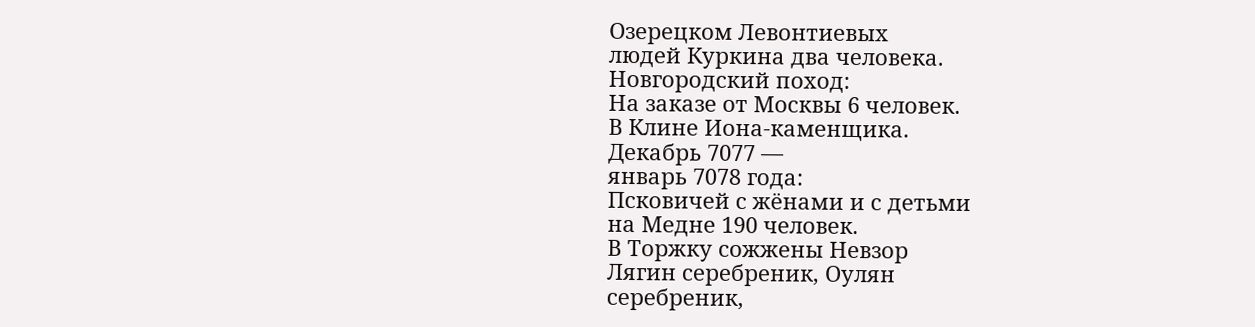Озерецком Левонтиевых
людей Куркина два человека.
Новгородский поход:
На заказе от Москвы 6 человек.
В Клине Иона-каменщика.
Декабрь 7077 —
январь 7078 года:
Псковичей с жёнами и с детьми
на Медне 190 человек.
В Торжку сожжены Невзор
Лягин серебреник, Оулян
серебреник,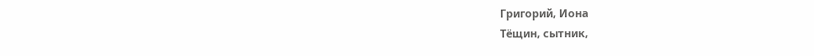Григорий, Иона
Тёщин, сытник,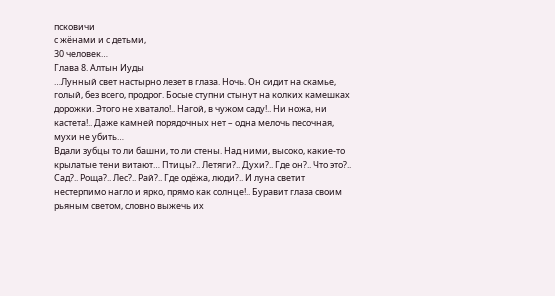псковичи
с жёнами и с детьми,
30 человек…
Глава 8. Алтын Иуды
…Лунный свет настырно лезет в глаза. Ночь. Он сидит на скамье, голый, без всего, продрог. Босые ступни стынут на колких камешках дорожки. Этого не хватало!.. Нагой, в чужом саду!.. Ни ножа, ни кастета!.. Даже камней порядочных нет – одна мелочь песочная, мухи не убить…
Вдали зубцы то ли башни, то ли стены. Над ними, высоко, какие-то крылатые тени витают… Птицы?.. Летяги?.. Духи?.. Где он?.. Что это?.. Сад?.. Роща?.. Лес?.. Рай?.. Где одёжа, люди?.. И луна светит нестерпимо нагло и ярко, прямо как солнце!.. Буравит глаза своим рьяным светом, словно выжечь их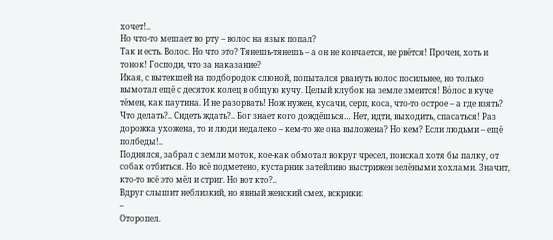хочет!..
Но что-то мешает во рту – волос на язык попал?
Так и есть. Волос. Но что это? Тянешь-тянешь – а он не кончается, не рвётся! Прочен, хоть и тонок! Господи, что за наказание?
Икая, с вытекшей на подбородок слюной, попытался рвануть волос посильнее, но только вымотал ещё с десяток колец в общую кучу. Целый клубок на земле змеится! Во́лос в куче тёмен, как паутина. И не разорвать! Нож нужен, кусачи, серп, коса, что-то острое – а где взять? Что делать?.. Сидеть ждать?.. Бог знает кого дождёшься… Нет, идти, выходить, спасаться! Раз дорожка ухожена, то и люди недалеко – кем-то же она выложена? Но кем? Если людьми – ещё полбеды!..
Поднялся, забрал с земли моток, кое-как обмотал вокруг чресел, поискал хотя бы палку, от собак отбиться. Но всё подметено, кустарник затейливо выстрижен зелёными хохлами. Значит, кто-то всё это мёл и стриг. Но вот кто?..
Вдруг слышит неблизкий, но явный женский смех, вскрики:
–
Оторопел.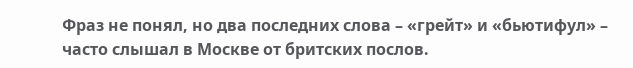Фраз не понял, но два последних слова – «грейт» и «бьютифул» – часто слышал в Москве от бритских послов.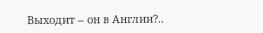Выходит – он в Англии?..